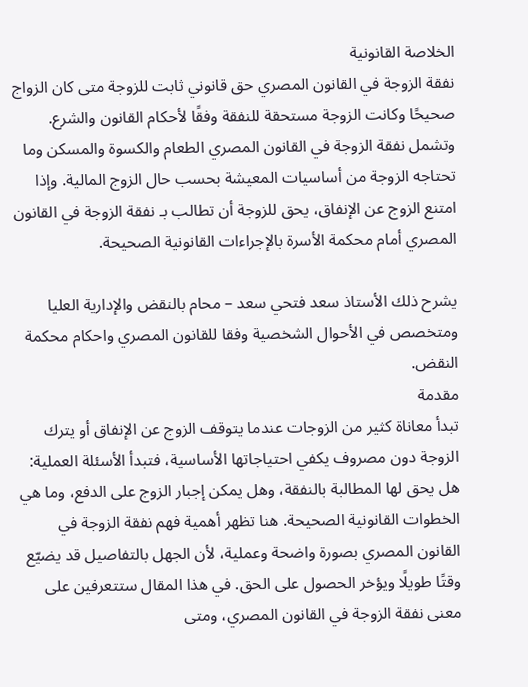الخلاصة القانونية
نفقة الزوجة في القانون المصري حق قانوني ثابت للزوجة متى كان الزواج صحيحًا وكانت الزوجة مستحقة للنفقة وفقًا لأحكام القانون والشرع. وتشمل نفقة الزوجة في القانون المصري الطعام والكسوة والمسكن وما تحتاجه الزوجة من أساسيات المعيشة بحسب حال الزوج المالية. وإذا امتنع الزوج عن الإنفاق، يحق للزوجة أن تطالب بـ نفقة الزوجة في القانون المصري أمام محكمة الأسرة بالإجراءات القانونية الصحيحة.

يشرح ذلك الأستاذ سعد فتحي سعد – محام بالنقض والإدارية العليا ومتخصص في الأحوال الشخصية وفقا للقانون المصري واحكام محكمة النقض.
مقدمة
تبدأ معاناة كثير من الزوجات عندما يتوقف الزوج عن الإنفاق أو يترك الزوجة دون مصروف يكفي احتياجاتها الأساسية، فتبدأ الأسئلة العملية: هل يحق لها المطالبة بالنفقة، وهل يمكن إجبار الزوج على الدفع، وما هي الخطوات القانونية الصحيحة. هنا تظهر أهمية فهم نفقة الزوجة في القانون المصري بصورة واضحة وعملية، لأن الجهل بالتفاصيل قد يضيّع وقتًا طويلًا ويؤخر الحصول على الحق. في هذا المقال ستتعرفين على معنى نفقة الزوجة في القانون المصري، ومتى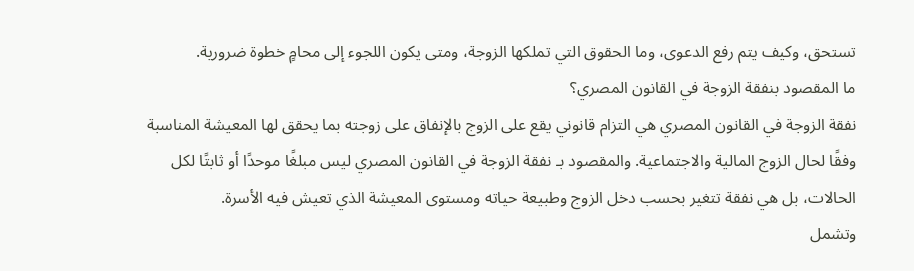تستحق، وكيف يتم رفع الدعوى، وما الحقوق التي تملكها الزوجة، ومتى يكون اللجوء إلى محامٍ خطوة ضرورية.
ما المقصود بنفقة الزوجة في القانون المصري؟
نفقة الزوجة في القانون المصري هي التزام قانوني يقع على الزوج بالإنفاق على زوجته بما يحقق لها المعيشة المناسبة وفقًا لحال الزوج المالية والاجتماعية. والمقصود بـ نفقة الزوجة في القانون المصري ليس مبلغًا موحدًا أو ثابتًا لكل الحالات، بل هي نفقة تتغير بحسب دخل الزوج وطبيعة حياته ومستوى المعيشة الذي تعيش فيه الأسرة.
وتشمل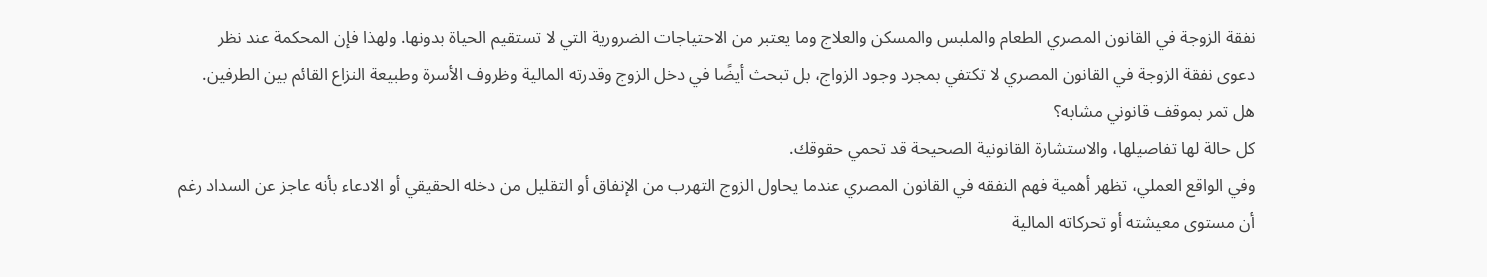نفقة الزوجة في القانون المصري الطعام والملبس والمسكن والعلاج وما يعتبر من الاحتياجات الضرورية التي لا تستقيم الحياة بدونها. ولهذا فإن المحكمة عند نظر دعوى نفقة الزوجة في القانون المصري لا تكتفي بمجرد وجود الزواج، بل تبحث أيضًا في دخل الزوج وقدرته المالية وظروف الأسرة وطبيعة النزاع القائم بين الطرفين.
هل تمر بموقف قانوني مشابه؟
كل حالة لها تفاصيلها، والاستشارة القانونية الصحيحة قد تحمي حقوقك.
وفي الواقع العملي، تظهر أهمية فهم النفقه في القانون المصري عندما يحاول الزوج التهرب من الإنفاق أو التقليل من دخله الحقيقي أو الادعاء بأنه عاجز عن السداد رغم أن مستوى معيشته أو تحركاته المالية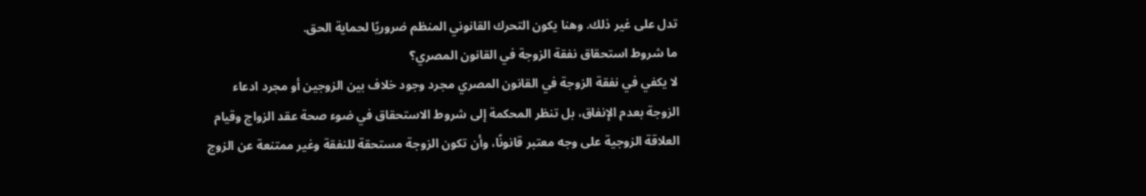تدل على غير ذلك. وهنا يكون التحرك القانوني المنظم ضروريًا لحماية الحق.
ما شروط استحقاق نفقة الزوجة في القانون المصري؟
لا يكفي في نفقة الزوجة في القانون المصري مجرد وجود خلاف بين الزوجين أو مجرد ادعاء الزوجة بعدم الإنفاق، بل تنظر المحكمة إلى شروط الاستحقاق في ضوء صحة عقد الزواج وقيام العلاقة الزوجية على وجه معتبر قانونًا، وأن تكون الزوجة مستحقة للنفقة وغير ممتنعة عن الزوج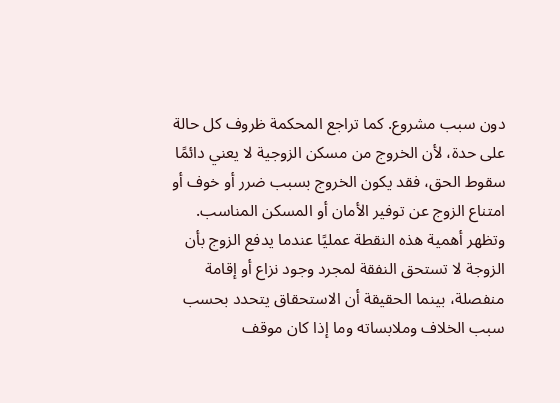دون سبب مشروع. كما تراجع المحكمة ظروف كل حالة على حدة، لأن الخروج من مسكن الزوجية لا يعني دائمًا سقوط الحق، فقد يكون الخروج بسبب ضرر أو خوف أو امتناع الزوج عن توفير الأمان أو المسكن المناسب.
وتظهر أهمية هذه النقطة عمليًا عندما يدفع الزوج بأن الزوجة لا تستحق النفقة لمجرد وجود نزاع أو إقامة منفصلة، بينما الحقيقة أن الاستحقاق يتحدد بحسب سبب الخلاف وملابساته وما إذا كان موقف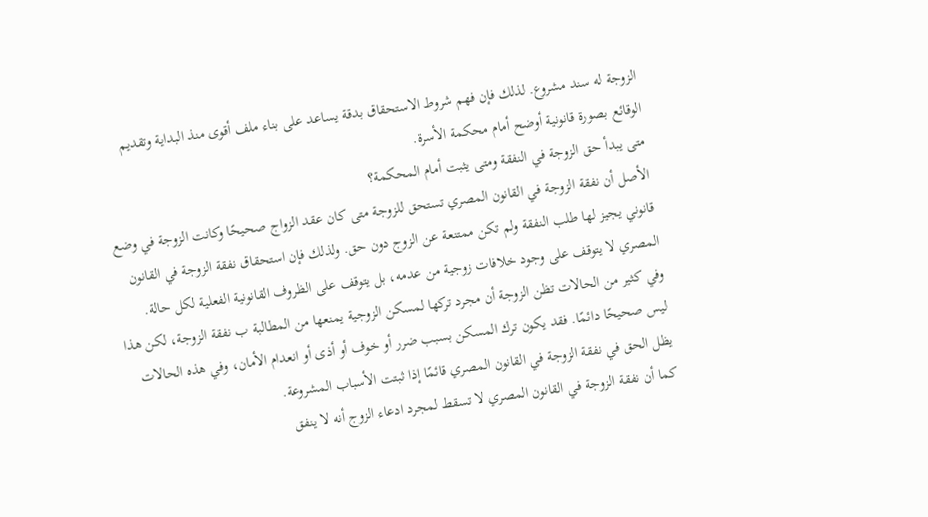الزوجة له سند مشروع. لذلك فإن فهم شروط الاستحقاق بدقة يساعد على بناء ملف أقوى منذ البداية وتقديم الوقائع بصورة قانونية أوضح أمام محكمة الأسرة.
متى يبدأ حق الزوجة في النفقة ومتى يثبت أمام المحكمة؟
الأصل أن نفقة الزوجة في القانون المصري تستحق للزوجة متى كان عقد الزواج صحيحًا وكانت الزوجة في وضع قانوني يجيز لها طلب النفقة ولم تكن ممتنعة عن الزوج دون حق. ولذلك فإن استحقاق نفقة الزوجة في القانون المصري لا يتوقف على وجود خلافات زوجية من عدمه، بل يتوقف على الظروف القانونية الفعلية لكل حالة.
وفي كثير من الحالات تظن الزوجة أن مجرد تركها لمسكن الزوجية يمنعها من المطالبة ب نفقة الزوجة، لكن هذا ليس صحيحًا دائمًا. فقد يكون ترك المسكن بسبب ضرر أو خوف أو أذى أو انعدام الأمان، وفي هذه الحالات يظل الحق في نفقة الزوجة في القانون المصري قائمًا إذا ثبتت الأسباب المشروعة.
كما أن نفقة الزوجة في القانون المصري لا تسقط لمجرد ادعاء الزوج أنه لا ينفق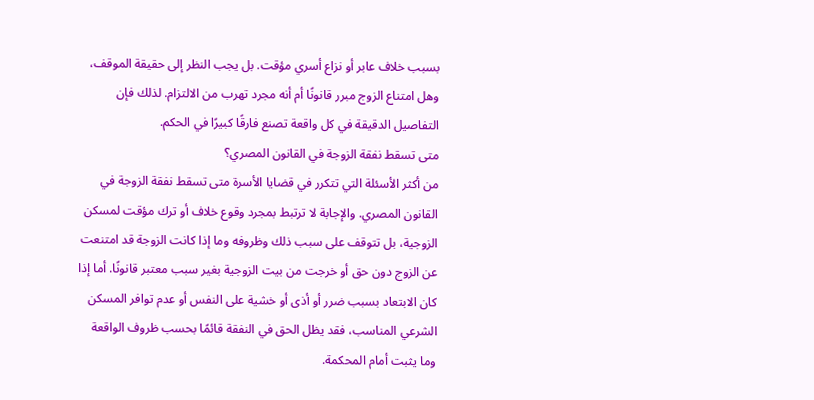بسبب خلاف عابر أو نزاع أسري مؤقت. بل يجب النظر إلى حقيقة الموقف، وهل امتناع الزوج مبرر قانونًا أم أنه مجرد تهرب من الالتزام. لذلك فإن التفاصيل الدقيقة في كل واقعة تصنع فارقًا كبيرًا في الحكم.
متى تسقط نفقة الزوجة في القانون المصري؟
من أكثر الأسئلة التي تتكرر في قضايا الأسرة متى تسقط نفقة الزوجة في القانون المصري. والإجابة لا ترتبط بمجرد وقوع خلاف أو ترك مؤقت لمسكن الزوجية، بل تتوقف على سبب ذلك وظروفه وما إذا كانت الزوجة قد امتنعت عن الزوج دون حق أو خرجت من بيت الزوجية بغير سبب معتبر قانونًا. أما إذا كان الابتعاد بسبب ضرر أو أذى أو خشية على النفس أو عدم توافر المسكن الشرعي المناسب، فقد يظل الحق في النفقة قائمًا بحسب ظروف الواقعة وما يثبت أمام المحكمة.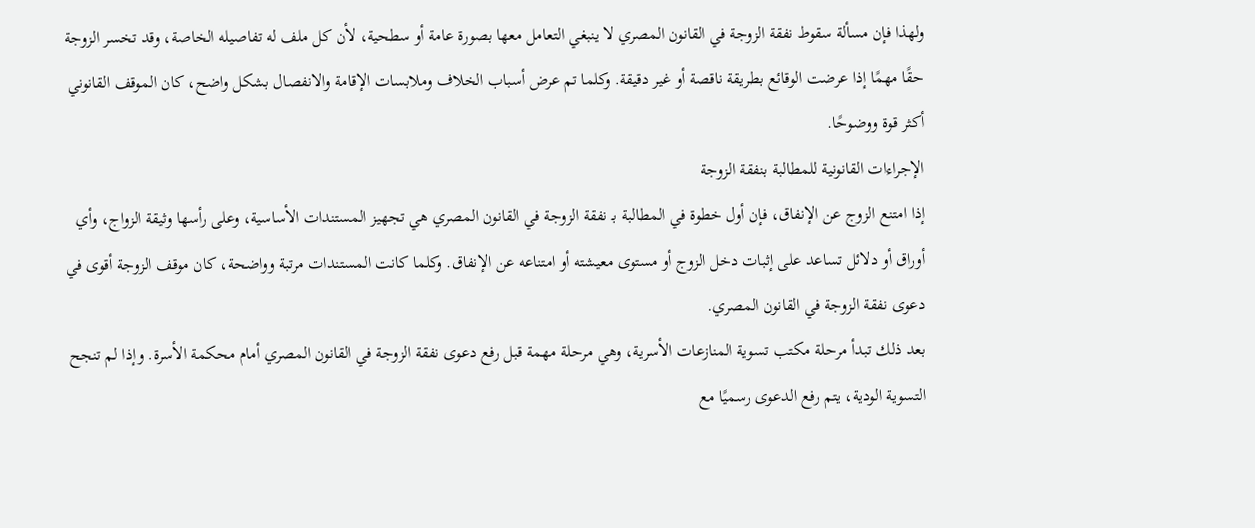ولهذا فإن مسألة سقوط نفقة الزوجة في القانون المصري لا ينبغي التعامل معها بصورة عامة أو سطحية، لأن كل ملف له تفاصيله الخاصة، وقد تخسر الزوجة حقًا مهمًا إذا عرضت الوقائع بطريقة ناقصة أو غير دقيقة. وكلما تم عرض أسباب الخلاف وملابسات الإقامة والانفصال بشكل واضح، كان الموقف القانوني أكثر قوة ووضوحًا.
الإجراءات القانونية للمطالبة بنفقة الزوجة
إذا امتنع الزوج عن الإنفاق، فإن أول خطوة في المطالبة بـ نفقة الزوجة في القانون المصري هي تجهيز المستندات الأساسية، وعلى رأسها وثيقة الزواج، وأي أوراق أو دلائل تساعد على إثبات دخل الزوج أو مستوى معيشته أو امتناعه عن الإنفاق. وكلما كانت المستندات مرتبة وواضحة، كان موقف الزوجة أقوى في دعوى نفقة الزوجة في القانون المصري.
بعد ذلك تبدأ مرحلة مكتب تسوية المنازعات الأسرية، وهي مرحلة مهمة قبل رفع دعوى نفقة الزوجة في القانون المصري أمام محكمة الأسرة. وإذا لم تنجح التسوية الودية، يتم رفع الدعوى رسميًا مع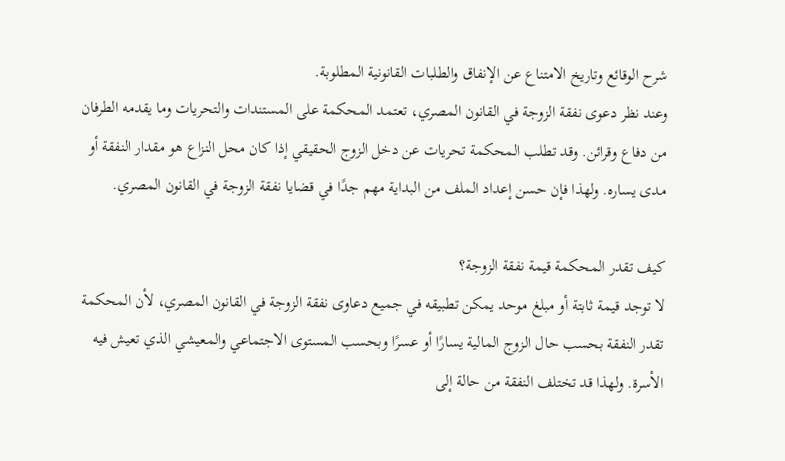شرح الوقائع وتاريخ الامتناع عن الإنفاق والطلبات القانونية المطلوبة.
وعند نظر دعوى نفقة الزوجة في القانون المصري، تعتمد المحكمة على المستندات والتحريات وما يقدمه الطرفان من دفاع وقرائن. وقد تطلب المحكمة تحريات عن دخل الزوج الحقيقي إذا كان محل النزاع هو مقدار النفقة أو مدى يساره. ولهذا فإن حسن إعداد الملف من البداية مهم جدًا في قضايا نفقة الزوجة في القانون المصري.

كيف تقدر المحكمة قيمة نفقة الزوجة؟
لا توجد قيمة ثابتة أو مبلغ موحد يمكن تطبيقه في جميع دعاوى نفقة الزوجة في القانون المصري، لأن المحكمة تقدر النفقة بحسب حال الزوج المالية يسارًا أو عسرًا وبحسب المستوى الاجتماعي والمعيشي الذي تعيش فيه الأسرة. ولهذا قد تختلف النفقة من حالة إلى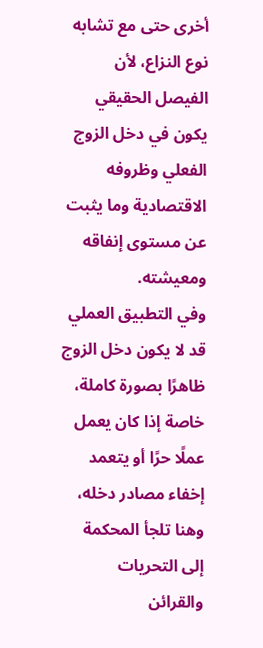أخرى حتى مع تشابه نوع النزاع، لأن الفيصل الحقيقي يكون في دخل الزوج الفعلي وظروفه الاقتصادية وما يثبت عن مستوى إنفاقه ومعيشته.
وفي التطبيق العملي قد لا يكون دخل الزوج ظاهرًا بصورة كاملة، خاصة إذا كان يعمل عملًا حرًا أو يتعمد إخفاء مصادر دخله، وهنا تلجأ المحكمة إلى التحريات والقرائن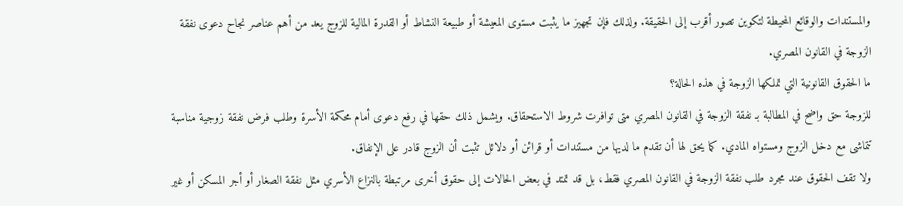والمستندات والوقائع المحيطة لتكوين تصور أقرب إلى الحقيقة. ولذلك فإن تجهيز ما يثبت مستوى المعيشة أو طبيعة النشاط أو القدرة المالية للزوج يعد من أهم عناصر نجاح دعوى نفقة الزوجة في القانون المصري.
ما الحقوق القانونية التي تملكها الزوجة في هذه الحالة؟
للزوجة حق واضح في المطالبة بـ نفقة الزوجة في القانون المصري متى توافرت شروط الاستحقاق. ويشمل ذلك حقها في رفع دعوى أمام محكمة الأسرة وطلب فرض نفقة زوجية مناسبة تتماشى مع دخل الزوج ومستواه المادي. كما يحق لها أن تقدم ما لديها من مستندات أو قرائن أو دلائل تثبت أن الزوج قادر على الإنفاق.
ولا تقف الحقوق عند مجرد طلب نفقة الزوجة في القانون المصري فقط، بل قد تمتد في بعض الحالات إلى حقوق أخرى مرتبطة بالنزاع الأسري مثل نفقة الصغار أو أجر المسكن أو غير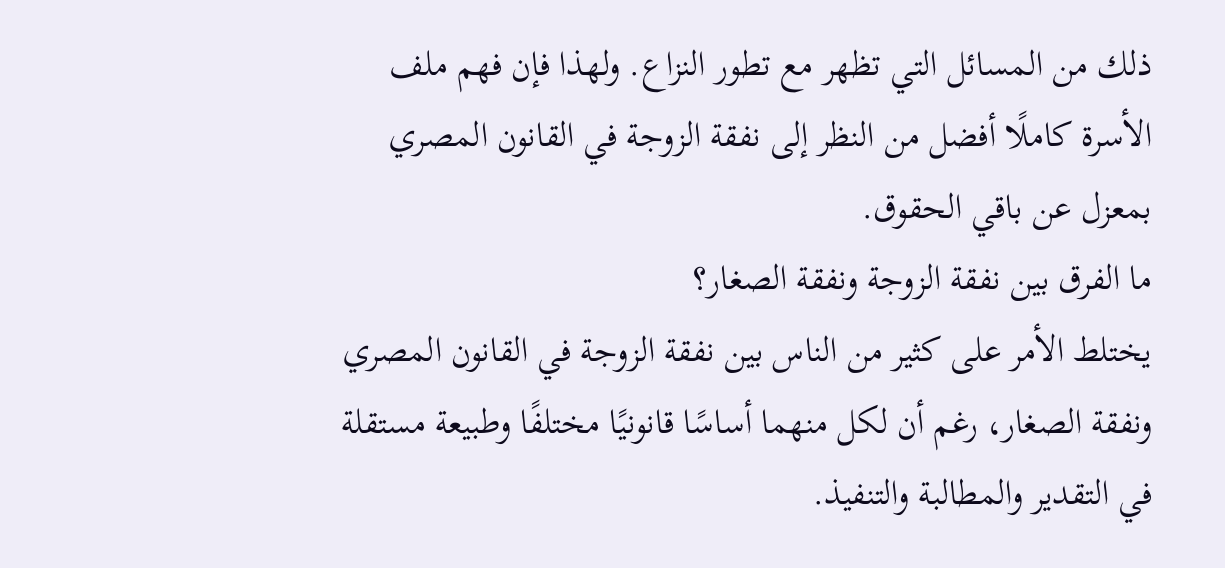ذلك من المسائل التي تظهر مع تطور النزاع. ولهذا فإن فهم ملف الأسرة كاملًا أفضل من النظر إلى نفقة الزوجة في القانون المصري بمعزل عن باقي الحقوق.
ما الفرق بين نفقة الزوجة ونفقة الصغار؟
يختلط الأمر على كثير من الناس بين نفقة الزوجة في القانون المصري ونفقة الصغار، رغم أن لكل منهما أساسًا قانونيًا مختلفًا وطبيعة مستقلة في التقدير والمطالبة والتنفيذ.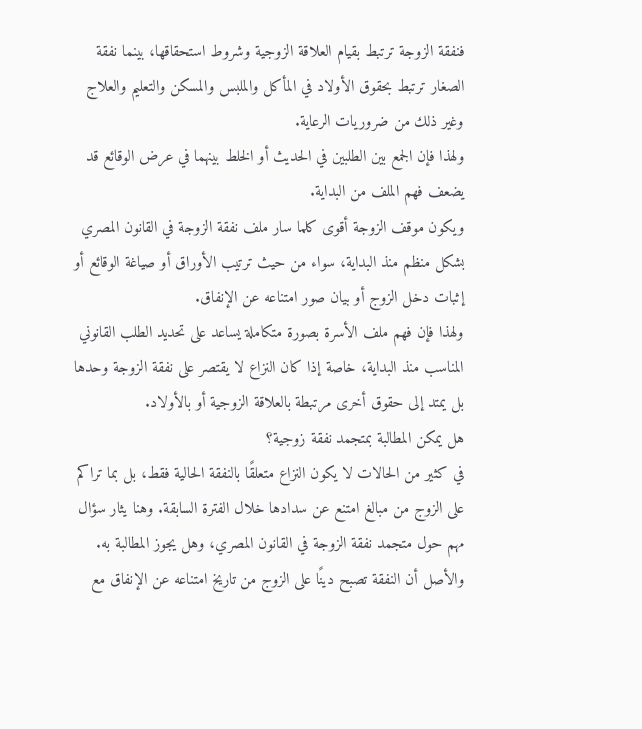فنفقة الزوجة ترتبط بقيام العلاقة الزوجية وشروط استحقاقها، بينما نفقة الصغار ترتبط بحقوق الأولاد في المأكل والملبس والمسكن والتعليم والعلاج وغير ذلك من ضروريات الرعاية.
ولهذا فإن الجمع بين الطلبين في الحديث أو الخلط بينهما في عرض الوقائع قد يضعف فهم الملف من البداية.
ويكون موقف الزوجة أقوى كلما سار ملف نفقة الزوجة في القانون المصري بشكل منظم منذ البداية، سواء من حيث ترتيب الأوراق أو صياغة الوقائع أو إثبات دخل الزوج أو بيان صور امتناعه عن الإنفاق.
ولهذا فإن فهم ملف الأسرة بصورة متكاملة يساعد على تحديد الطلب القانوني المناسب منذ البداية، خاصة إذا كان النزاع لا يقتصر على نفقة الزوجة وحدها بل يمتد إلى حقوق أخرى مرتبطة بالعلاقة الزوجية أو بالأولاد.
هل يمكن المطالبة بمتجمد نفقة زوجية؟
في كثير من الحالات لا يكون النزاع متعلقًا بالنفقة الحالية فقط، بل بما تراكم على الزوج من مبالغ امتنع عن سدادها خلال الفترة السابقة. وهنا يثار سؤال مهم حول متجمد نفقة الزوجة في القانون المصري، وهل يجوز المطالبة به. والأصل أن النفقة تصبح دينًا على الزوج من تاريخ امتناعه عن الإنفاق مع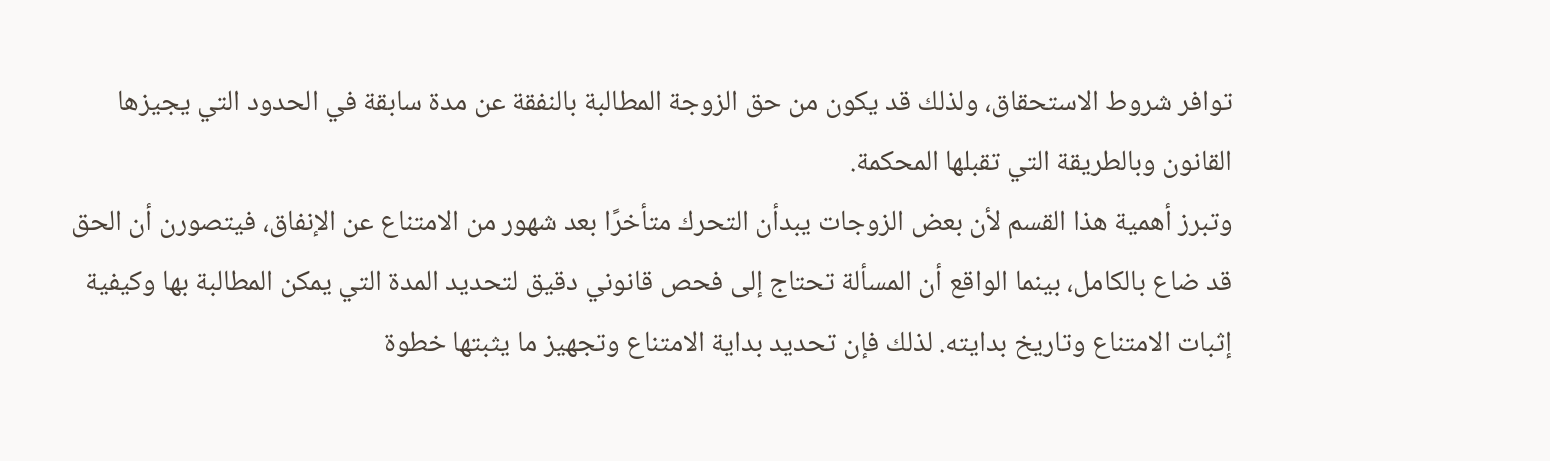توافر شروط الاستحقاق، ولذلك قد يكون من حق الزوجة المطالبة بالنفقة عن مدة سابقة في الحدود التي يجيزها القانون وبالطريقة التي تقبلها المحكمة.
وتبرز أهمية هذا القسم لأن بعض الزوجات يبدأن التحرك متأخرًا بعد شهور من الامتناع عن الإنفاق، فيتصورن أن الحق قد ضاع بالكامل، بينما الواقع أن المسألة تحتاج إلى فحص قانوني دقيق لتحديد المدة التي يمكن المطالبة بها وكيفية إثبات الامتناع وتاريخ بدايته. لذلك فإن تحديد بداية الامتناع وتجهيز ما يثبتها خطوة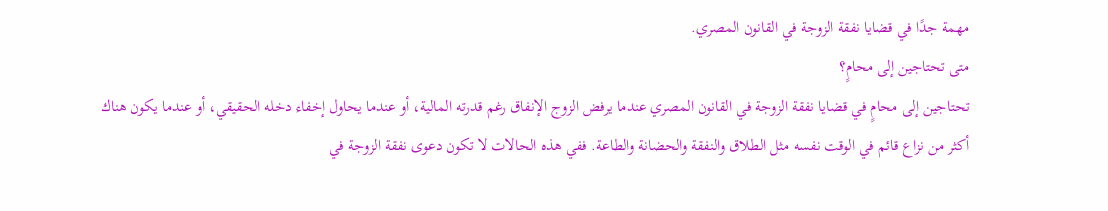مهمة جدًا في قضايا نفقة الزوجة في القانون المصري.
متى تحتاجين إلى محامٍ؟
تحتاجين إلى محامٍ في قضايا نفقة الزوجة في القانون المصري عندما يرفض الزوج الإنفاق رغم قدرته المالية، أو عندما يحاول إخفاء دخله الحقيقي، أو عندما يكون هناك أكثر من نزاع قائم في الوقت نفسه مثل الطلاق والنفقة والحضانة والطاعة. ففي هذه الحالات لا تكون دعوى نفقة الزوجة في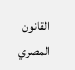القانون المصري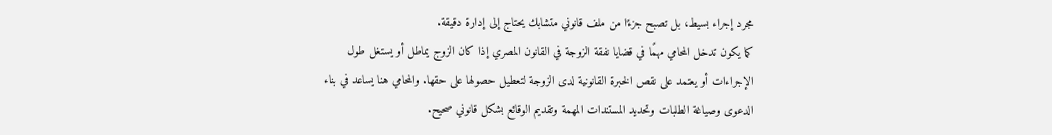مجرد إجراء بسيط، بل تصبح جزءًا من ملف قانوني متشابك يحتاج إلى إدارة دقيقة.
كما يكون تدخل المحامي مهمًا في قضايا نفقة الزوجة في القانون المصري إذا كان الزوج يماطل أو يستغل طول الإجراءات أو يعتمد على نقص الخبرة القانونية لدى الزوجة لتعطيل حصولها على حقها. والمحامي هنا يساعد في بناء الدعوى وصياغة الطلبات وتحديد المستندات المهمة وتقديم الوقائع بشكل قانوني صحيح.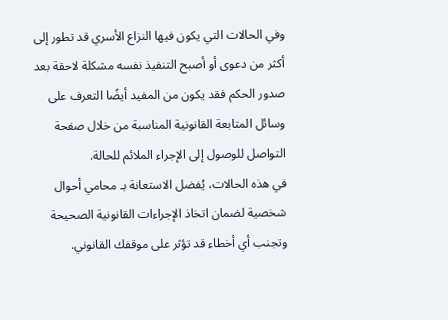وفي الحالات التي يكون فيها النزاع الأسري قد تطور إلى أكثر من دعوى أو أصبح التنفيذ نفسه مشكلة لاحقة بعد صدور الحكم فقد يكون من المفيد أيضًا التعرف على وسائل المتابعة القانونية المناسبة من خلال صفحة التواصل للوصول إلى الإجراء الملائم للحالة.
في هذه الحالات، يُفضل الاستعانة بـ محامي أحوال شخصية لضمان اتخاذ الإجراءات القانونية الصحيحة وتجنب أي أخطاء قد تؤثر على موقفك القانوني.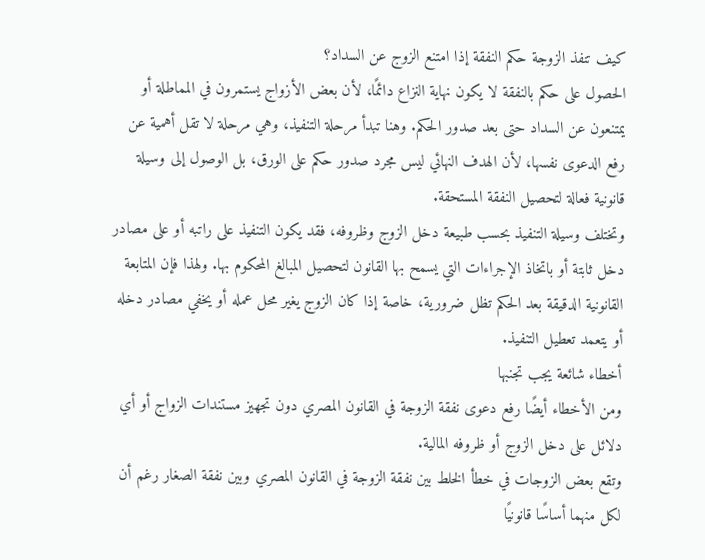كيف تنفذ الزوجة حكم النفقة إذا امتنع الزوج عن السداد؟
الحصول على حكم بالنفقة لا يكون نهاية النزاع دائمًا، لأن بعض الأزواج يستمرون في المماطلة أو يمتنعون عن السداد حتى بعد صدور الحكم. وهنا تبدأ مرحلة التنفيذ، وهي مرحلة لا تقل أهمية عن رفع الدعوى نفسها، لأن الهدف النهائي ليس مجرد صدور حكم على الورق، بل الوصول إلى وسيلة قانونية فعالة لتحصيل النفقة المستحقة.
وتختلف وسيلة التنفيذ بحسب طبيعة دخل الزوج وظروفه، فقد يكون التنفيذ على راتبه أو على مصادر دخل ثابتة أو باتخاذ الإجراءات التي يسمح بها القانون لتحصيل المبالغ المحكوم بها. ولهذا فإن المتابعة القانونية الدقيقة بعد الحكم تظل ضرورية، خاصة إذا كان الزوج يغير محل عمله أو يخفي مصادر دخله أو يتعمد تعطيل التنفيذ.
أخطاء شائعة يجب تجنبها
ومن الأخطاء أيضًا رفع دعوى نفقة الزوجة في القانون المصري دون تجهيز مستندات الزواج أو أي دلائل على دخل الزوج أو ظروفه المالية.
وتقع بعض الزوجات في خطأ الخلط بين نفقة الزوجة في القانون المصري وبين نفقة الصغار رغم أن لكل منهما أساسًا قانونيًا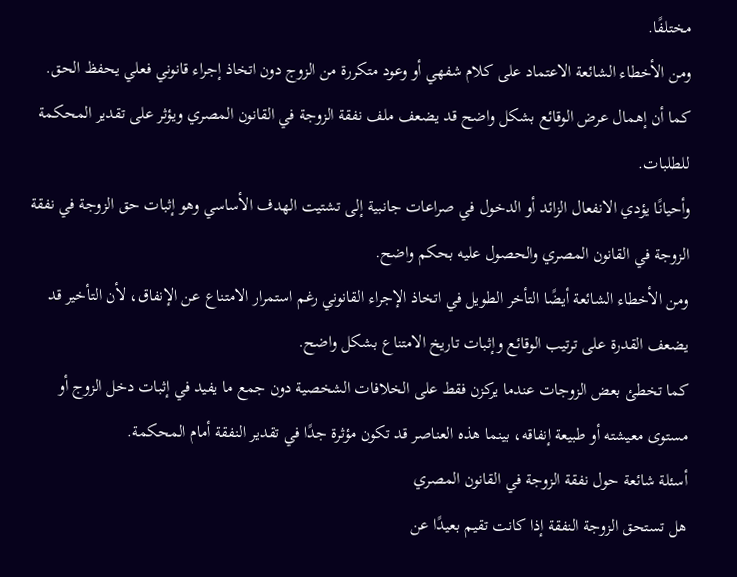مختلفًا.
ومن الأخطاء الشائعة الاعتماد على كلام شفهي أو وعود متكررة من الزوج دون اتخاذ إجراء قانوني فعلي يحفظ الحق.
كما أن إهمال عرض الوقائع بشكل واضح قد يضعف ملف نفقة الزوجة في القانون المصري ويؤثر على تقدير المحكمة للطلبات.
وأحيانًا يؤدي الانفعال الزائد أو الدخول في صراعات جانبية إلى تشتيت الهدف الأساسي وهو إثبات حق الزوجة في نفقة الزوجة في القانون المصري والحصول عليه بحكم واضح.
ومن الأخطاء الشائعة أيضًا التأخر الطويل في اتخاذ الإجراء القانوني رغم استمرار الامتناع عن الإنفاق، لأن التأخير قد يضعف القدرة على ترتيب الوقائع وإثبات تاريخ الامتناع بشكل واضح.
كما تخطئ بعض الزوجات عندما يركزن فقط على الخلافات الشخصية دون جمع ما يفيد في إثبات دخل الزوج أو مستوى معيشته أو طبيعة إنفاقه، بينما هذه العناصر قد تكون مؤثرة جدًا في تقدير النفقة أمام المحكمة.
أسئلة شائعة حول نفقة الزوجة في القانون المصري
هل تستحق الزوجة النفقة إذا كانت تقيم بعيدًا عن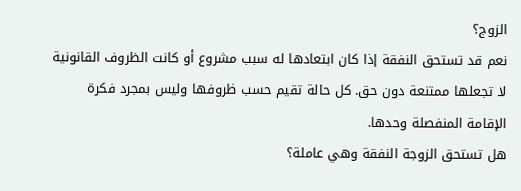الزوج؟
نعم قد تستحق النفقة إذا كان ابتعادها له سبب مشروع أو كانت الظروف القانونية لا تجعلها ممتنعة دون حق. كل حالة تقيم حسب ظروفها وليس بمجرد فكرة الإقامة المنفصلة وحدها.
هل تستحق الزوجة النفقة وهي عاملة؟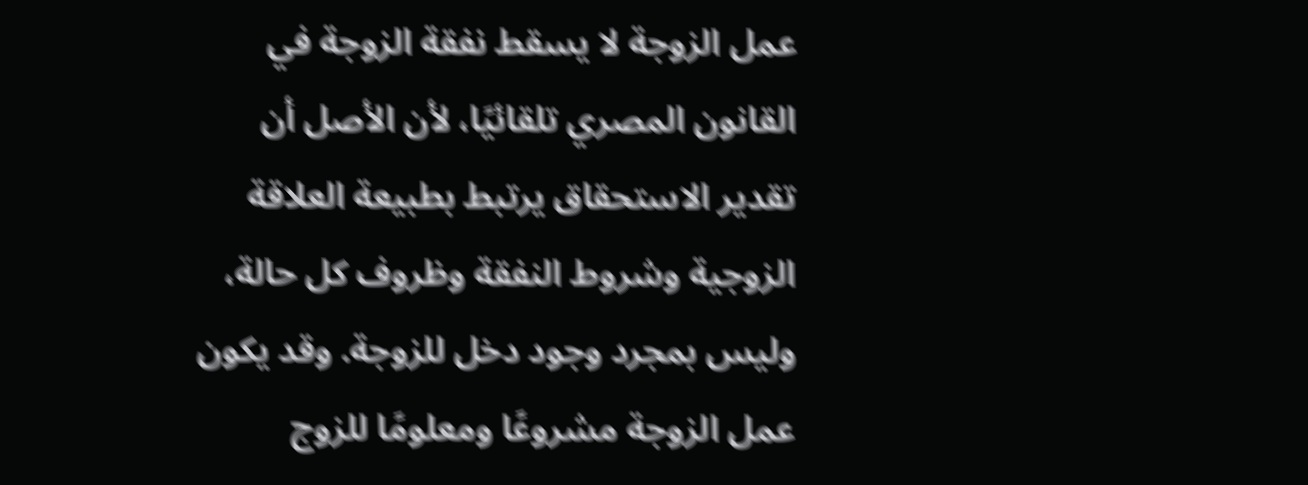عمل الزوجة لا يسقط نفقة الزوجة في القانون المصري تلقائيًا، لأن الأصل أن تقدير الاستحقاق يرتبط بطبيعة العلاقة الزوجية وشروط النفقة وظروف كل حالة، وليس بمجرد وجود دخل للزوجة. وقد يكون عمل الزوجة مشروعًا ومعلومًا للزوج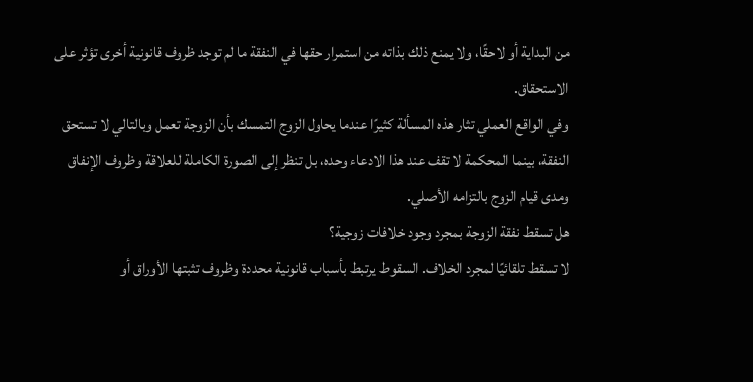من البداية أو لاحقًا، ولا يمنع ذلك بذاته من استمرار حقها في النفقة ما لم توجد ظروف قانونية أخرى تؤثر على الاستحقاق.
وفي الواقع العملي تثار هذه المسألة كثيرًا عندما يحاول الزوج التمسك بأن الزوجة تعمل وبالتالي لا تستحق النفقة، بينما المحكمة لا تقف عند هذا الادعاء وحده، بل تنظر إلى الصورة الكاملة للعلاقة وظروف الإنفاق ومدى قيام الزوج بالتزامه الأصلي.
هل تسقط نفقة الزوجة بمجرد وجود خلافات زوجية؟
لا تسقط تلقائيًا لمجرد الخلاف. السقوط يرتبط بأسباب قانونية محددة وظروف تثبتها الأوراق أو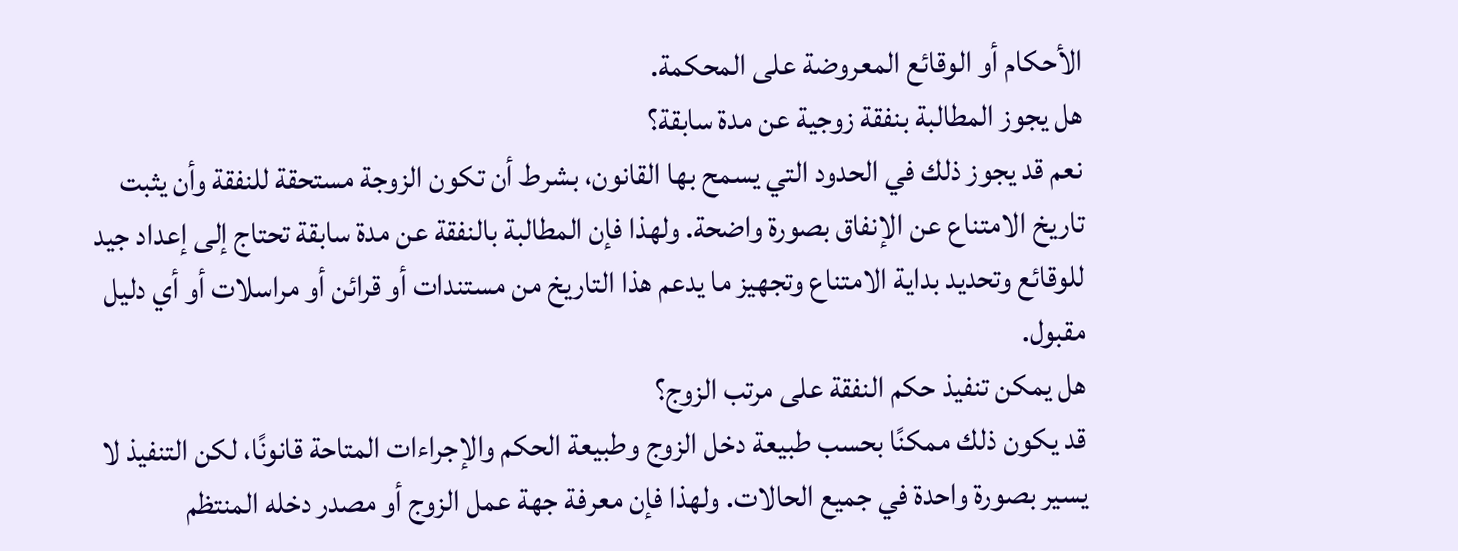الأحكام أو الوقائع المعروضة على المحكمة.
هل يجوز المطالبة بنفقة زوجية عن مدة سابقة؟
نعم قد يجوز ذلك في الحدود التي يسمح بها القانون، بشرط أن تكون الزوجة مستحقة للنفقة وأن يثبت تاريخ الامتناع عن الإنفاق بصورة واضحة. ولهذا فإن المطالبة بالنفقة عن مدة سابقة تحتاج إلى إعداد جيد للوقائع وتحديد بداية الامتناع وتجهيز ما يدعم هذا التاريخ من مستندات أو قرائن أو مراسلات أو أي دليل مقبول.
هل يمكن تنفيذ حكم النفقة على مرتب الزوج؟
قد يكون ذلك ممكنًا بحسب طبيعة دخل الزوج وطبيعة الحكم والإجراءات المتاحة قانونًا، لكن التنفيذ لا يسير بصورة واحدة في جميع الحالات. ولهذا فإن معرفة جهة عمل الزوج أو مصدر دخله المنتظم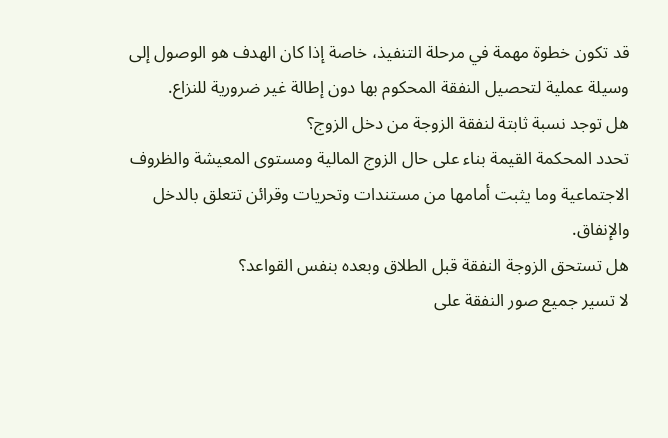قد تكون خطوة مهمة في مرحلة التنفيذ، خاصة إذا كان الهدف هو الوصول إلى وسيلة عملية لتحصيل النفقة المحكوم بها دون إطالة غير ضرورية للنزاع.
هل توجد نسبة ثابتة لنفقة الزوجة من دخل الزوج؟
تحدد المحكمة القيمة بناء على حال الزوج المالية ومستوى المعيشة والظروف الاجتماعية وما يثبت أمامها من مستندات وتحريات وقرائن تتعلق بالدخل والإنفاق.
هل تستحق الزوجة النفقة قبل الطلاق وبعده بنفس القواعد؟
لا تسير جميع صور النفقة على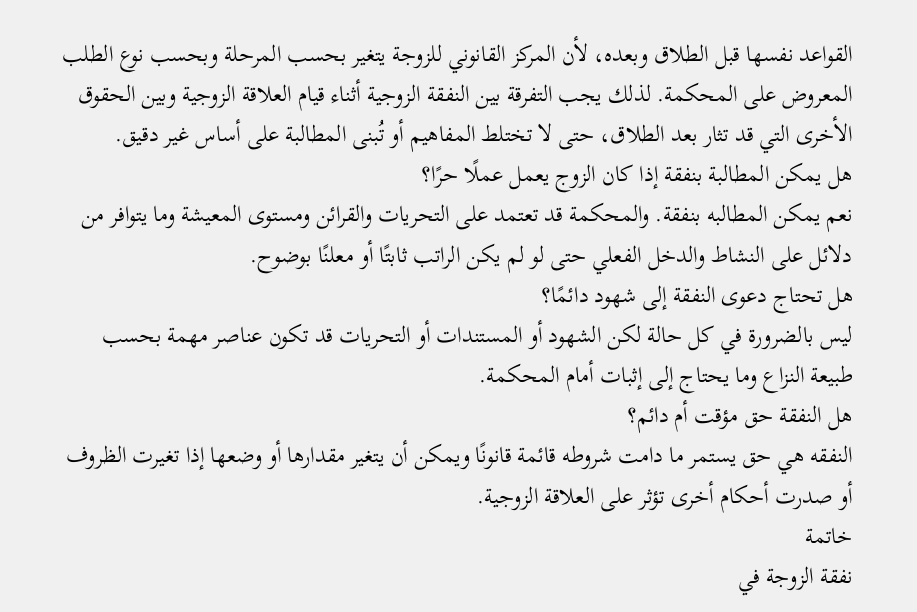القواعد نفسها قبل الطلاق وبعده، لأن المركز القانوني للزوجة يتغير بحسب المرحلة وبحسب نوع الطلب المعروض على المحكمة. لذلك يجب التفرقة بين النفقة الزوجية أثناء قيام العلاقة الزوجية وبين الحقوق الأخرى التي قد تثار بعد الطلاق، حتى لا تختلط المفاهيم أو تُبنى المطالبة على أساس غير دقيق.
هل يمكن المطالبة بنفقة إذا كان الزوج يعمل عملًا حرًا؟
نعم يمكن المطالبه بنفقة. والمحكمة قد تعتمد على التحريات والقرائن ومستوى المعيشة وما يتوافر من دلائل على النشاط والدخل الفعلي حتى لو لم يكن الراتب ثابتًا أو معلنًا بوضوح.
هل تحتاج دعوى النفقة إلى شهود دائمًا؟
ليس بالضرورة في كل حالة لكن الشهود أو المستندات أو التحريات قد تكون عناصر مهمة بحسب طبيعة النزاع وما يحتاج إلى إثبات أمام المحكمة.
هل النفقة حق مؤقت أم دائم؟
النفقه هي حق يستمر ما دامت شروطه قائمة قانونًا ويمكن أن يتغير مقدارها أو وضعها إذا تغيرت الظروف أو صدرت أحكام أخرى تؤثر على العلاقة الزوجية.
خاتمة
نفقة الزوجة في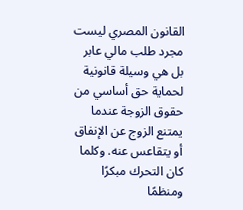القانون المصري ليست مجرد طلب مالي عابر بل هي وسيلة قانونية لحماية حق أساسي من حقوق الزوجة عندما يمتنع الزوج عن الإنفاق أو يتقاعس عنه. وكلما كان التحرك مبكرًا ومنظمًا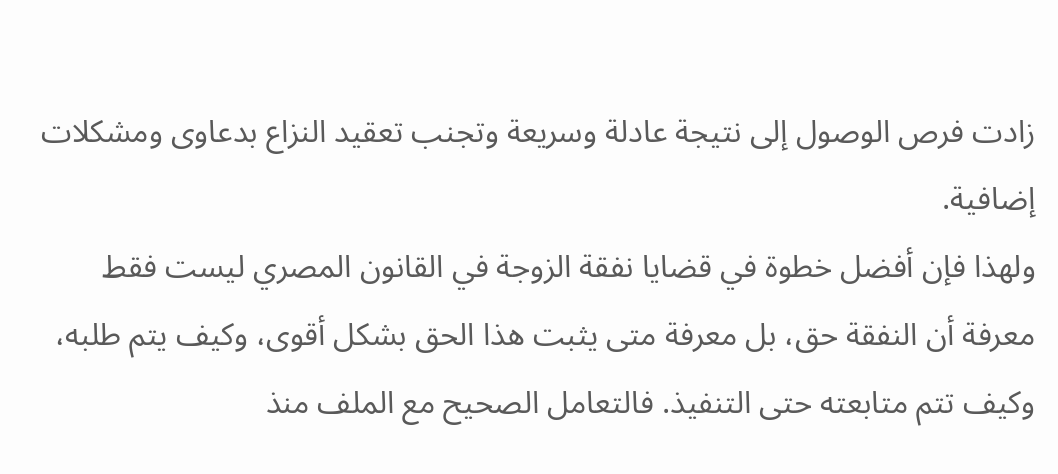زادت فرص الوصول إلى نتيجة عادلة وسريعة وتجنب تعقيد النزاع بدعاوى ومشكلات إضافية.
ولهذا فإن أفضل خطوة في قضايا نفقة الزوجة في القانون المصري ليست فقط معرفة أن النفقة حق، بل معرفة متى يثبت هذا الحق بشكل أقوى، وكيف يتم طلبه، وكيف تتم متابعته حتى التنفيذ. فالتعامل الصحيح مع الملف منذ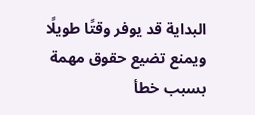البداية قد يوفر وقتًا طويلًا ويمنع تضيع حقوق مهمة بسبب خطأ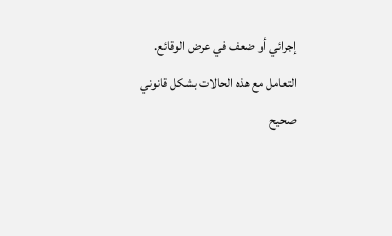إجرائي أو ضعف في عرض الوقائع.
التعامل مع هذه الحالات بشكل قانوني صحيح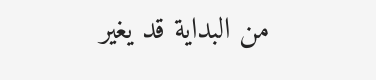من البداية قد يغير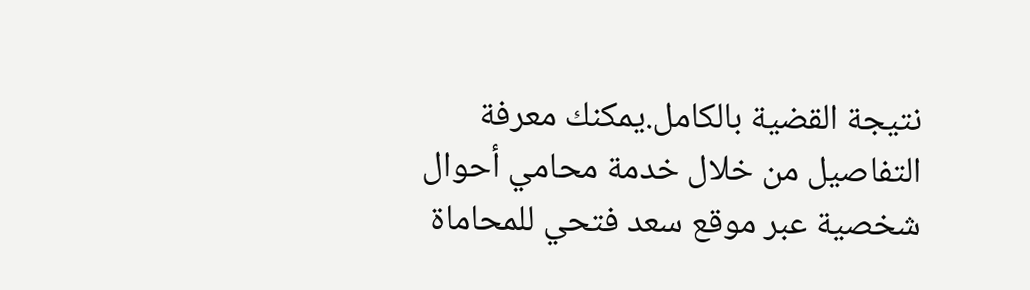نتيجة القضية بالكامل.يمكنك معرفة التفاصيل من خلال خدمة محامي أحوال شخصية عبر موقع سعد فتحي للمحاماة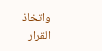واتخاذ القرار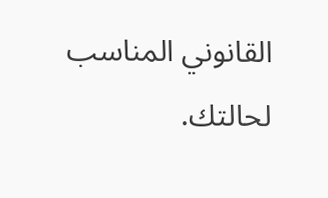القانوني المناسب لحالتك.